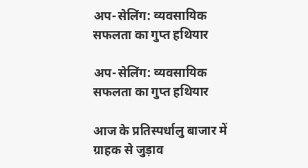अप-सेलिंग: व्यवसायिक सफलता का गुप्त हथियार

अप-सेलिंग: व्यवसायिक सफलता का गुप्त हथियार

आज के प्रतिस्पर्धालु बाजार में ग्राहक से जुड़ाव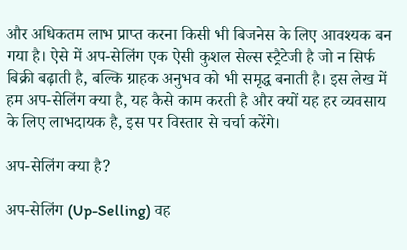और अधिकतम लाभ प्राप्त करना किसी भी बिजनेस के लिए आवश्यक बन गया है। ऐसे में अप-सेलिंग एक ऐसी कुशल सेल्स स्ट्रैटेजी है जो न सिर्फ बिक्री बढ़ाती है, बल्कि ग्राहक अनुभव को भी समृद्ध बनाती है। इस लेख में हम अप-सेलिंग क्या है, यह कैसे काम करती है और क्यों यह हर व्यवसाय के लिए लाभदायक है, इस पर विस्तार से चर्चा करेंगे।

अप-सेलिंग क्या है?

अप-सेलिंग (Up-Selling) वह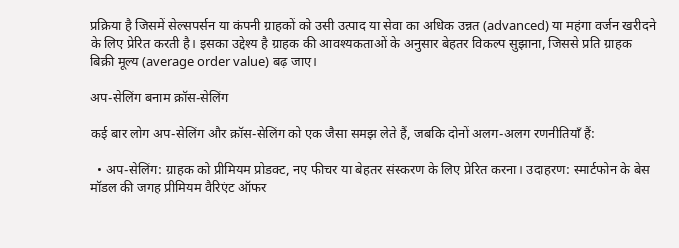प्रक्रिया है जिसमें सेल्सपर्सन या कंपनी ग्राहकों को उसी उत्पाद या सेवा का अधिक उन्नत (advanced) या महंगा वर्जन खरीदने के लिए प्रेरित करती है। इसका उद्देश्य है ग्राहक की आवश्यकताओं के अनुसार बेहतर विकल्प सुझाना, जिससे प्रति ग्राहक बिक्री मूल्य (average order value) बढ़ जाए।

अप-सेलिंग बनाम क्रॉस-सेलिंग

कई बार लोग अप-सेलिंग और क्रॉस-सेलिंग को एक जैसा समझ लेते हैं, जबकि दोनों अलग-अलग रणनीतियाँ हैं:

  • अप-सेलिंग: ग्राहक को प्रीमियम प्रोडक्ट, नए फीचर या बेहतर संस्करण के लिए प्रेरित करना। उदाहरण: स्मार्टफोन के बेस मॉडल की जगह प्रीमियम वैरिएंट ऑफर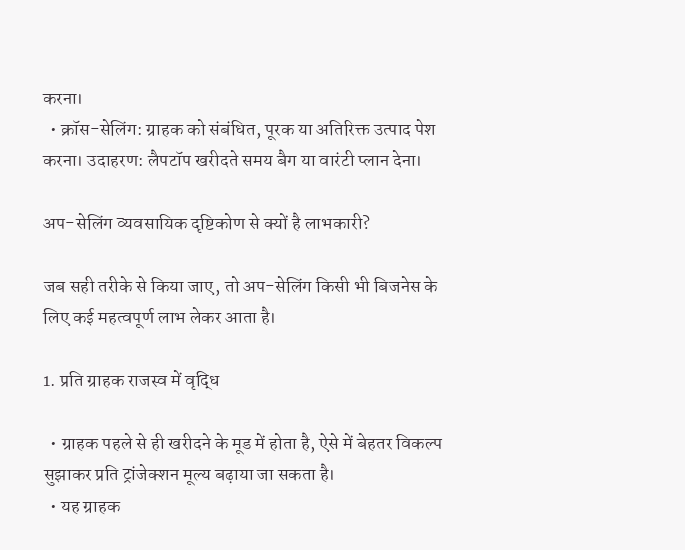करना।
  • क्रॉस-सेलिंग: ग्राहक को संबंधित, पूरक या अतिरिक्त उत्पाद पेश करना। उदाहरण: लैपटॉप खरीदते समय बैग या वारंटी प्लान देना।

अप-सेलिंग व्यवसायिक दृष्टिकोण से क्यों है लाभकारी?

जब सही तरीके से किया जाए, तो अप-सेलिंग किसी भी बिजनेस के लिए कई महत्वपूर्ण लाभ लेकर आता है।

1. प्रति ग्राहक राजस्व में वृद्धि

  • ग्राहक पहले से ही खरीदने के मूड में होता है, ऐसे में बेहतर विकल्प सुझाकर प्रति ट्रांजेक्शन मूल्य बढ़ाया जा सकता है।
  • यह ग्राहक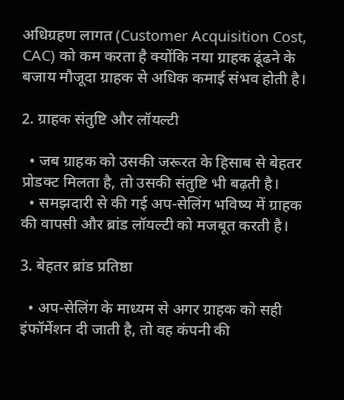अधिग्रहण लागत (Customer Acquisition Cost, CAC) को कम करता है क्योंकि नया ग्राहक ढूंढने के बजाय मौजूदा ग्राहक से अधिक कमाई संभव होती है।

2. ग्राहक संतुष्टि और लॉयल्टी

  • जब ग्राहक को उसकी जरूरत के हिसाब से बेहतर प्रोडक्ट मिलता है, तो उसकी संतुष्टि भी बढ़ती है।
  • समझदारी से की गई अप-सेलिंग भविष्य में ग्राहक की वापसी और ब्रांड लॉयल्टी को मजबूत करती है।

3. बेहतर ब्रांड प्रतिष्ठा

  • अप-सेलिंग के माध्यम से अगर ग्राहक को सही इंफॉर्मेशन दी जाती है, तो वह कंपनी की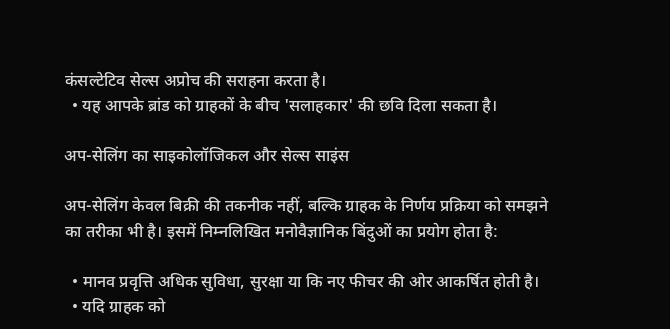कंसल्टेटिव सेल्स अप्रोच की सराहना करता है।
  • यह आपके ब्रांड को ग्राहकों के बीच 'सलाहकार' की छवि दिला सकता है।

अप-सेलिंग का साइकोलॉजिकल और सेल्स साइंस

अप-सेलिंग केवल बिक्री की तकनीक नहीं, बल्कि ग्राहक के निर्णय प्रक्रिया को समझने का तरीका भी है। इसमें निम्नलिखित मनोवैज्ञानिक बिंदुओं का प्रयोग होता है:

  • मानव प्रवृत्ति अधिक सुविधा, सुरक्षा या कि नए फीचर की ओर आकर्षित होती है।
  • यदि ग्राहक को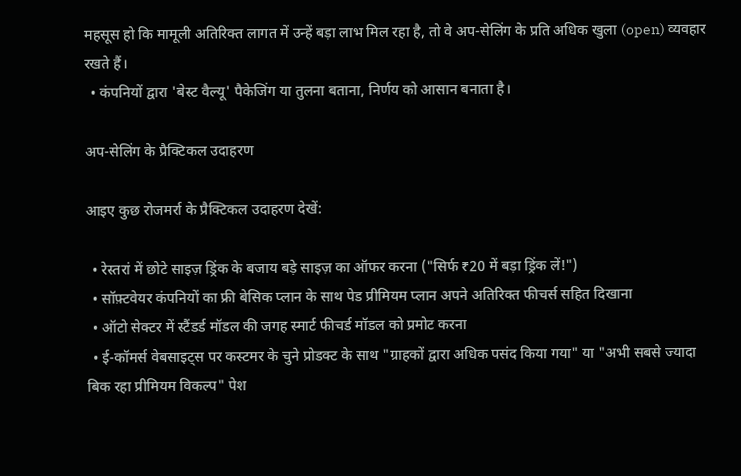महसूस हो कि मामूली अतिरिक्त लागत में उन्हें बड़ा लाभ मिल रहा है, तो वे अप-सेलिंग के प्रति अधिक खुला (open) व्यवहार रखते हैं।
  • कंपनियों द्वारा 'बेस्ट वैल्यू' पैकेजिंग या तुलना बताना, निर्णय को आसान बनाता है।

अप-सेलिंग के प्रैक्टिकल उदाहरण

आइए कुछ रोजमर्रा के प्रैक्टिकल उदाहरण देखें:

  • रेस्तरां में छोटे साइज़ ड्रिंक के बजाय बड़े साइज़ का ऑफर करना ("सिर्फ ₹20 में बड़ा ड्रिंक लें!")
  • सॉफ़्टवेयर कंपनियों का फ्री बेसिक प्लान के साथ पेड प्रीमियम प्लान अपने अतिरिक्त फीचर्स सहित दिखाना
  • ऑटो सेक्टर में स्टैंडर्ड मॉडल की जगह स्मार्ट फीचर्ड मॉडल को प्रमोट करना
  • ई-कॉमर्स वेबसाइट्स पर कस्टमर के चुने प्रोडक्ट के साथ "ग्राहकों द्वारा अधिक पसंद किया गया" या "अभी सबसे ज्यादा बिक रहा प्रीमियम विकल्प" पेश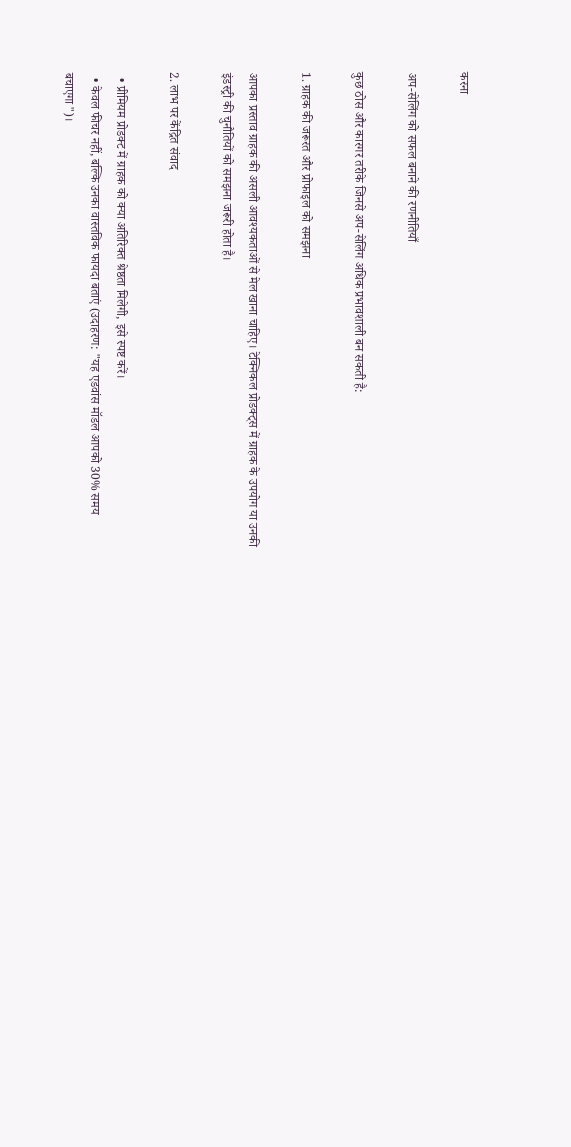करना

अप-सेलिंग को सफल बनाने की रणनीतियाँ

कुछ ठोस और कारगर तरीके जिनसे अप-सेलिंग अधिक प्रभावशाली बन सकती है:

1. ग्राहक की जरूरत और प्रोफाइल को समझना

आपका प्रस्ताव ग्राहक की असली आवश्यकताओं से मेल खाना चाहिए। टेक्निकल प्रोडक्ट्स में ग्राहक के उपयोग या उनकी इंडस्ट्री की चुनौतियों को समझना जरूरी होता है।

2. लाभ पर केंद्रित संवाद

  • प्रीमियम प्रोडक्ट में ग्राहक को क्या अतिरिक्त श्रेष्ठता मिलेगी, इसे स्पष्ट करें।
  • केवल फीचर नहीं, बल्कि उनका वास्तविक फायदा बताएं (उदाहरण: "यह एडवांस मॉडल आपको 30% समय बचाएगा")।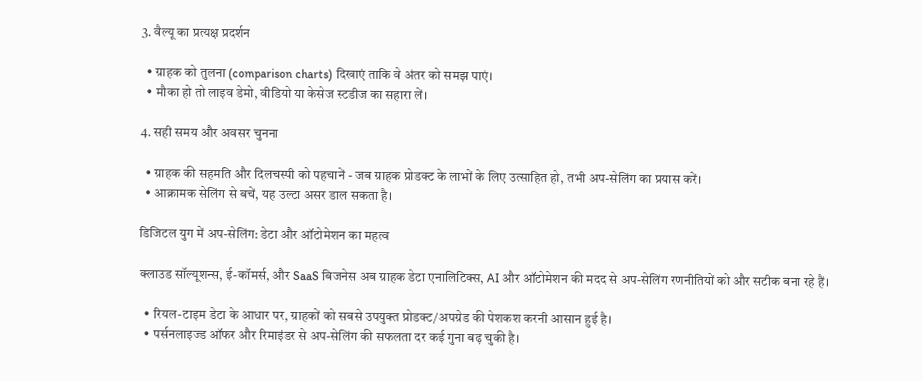3. वैल्यू का प्रत्यक्ष प्रदर्शन

  • ग्राहक को तुलना (comparison charts) दिखाएं ताकि वे अंतर को समझ पाएं।
  • मौका हो तो लाइव डेमो, वीडियो या केसेज स्टडीज का सहारा लें।

4. सही समय और अवसर चुनना

  • ग्राहक की सहमति और दिलचस्पी को पहचानें - जब ग्राहक प्रोडक्ट के लाभों के लिए उत्साहित हो, तभी अप-सेलिंग का प्रयास करें।
  • आक्रामक सेलिंग से बचें, यह उल्टा असर डाल सकता है।

डिजिटल युग में अप-सेलिंग: डेटा और ऑटोमेशन का महत्व

क्लाउड सॉल्यूशन्स, ई-कॉमर्स, और SaaS बिजनेस अब ग्राहक डेटा एनालिटिक्स, AI और ऑटोमेशन की मदद से अप-सेलिंग रणनीतियों को और सटीक बना रहे हैं।

  • रियल-टाइम डेटा के आधार पर, ग्राहकों को सबसे उपयुक्त प्रोडक्ट/अपग्रेड की पेशकश करनी आसान हुई है।
  • पर्सनलाइज्ड ऑफर और रिमाइंडर से अप-सेलिंग की सफलता दर कई गुना बढ़ चुकी है।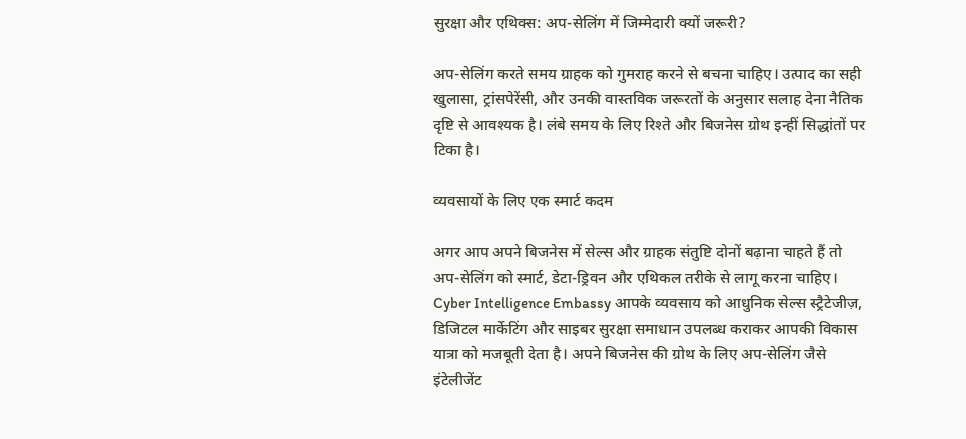सुरक्षा और एथिक्स: अप-सेलिंग में जिम्मेदारी क्यों जरूरी?

अप-सेलिंग करते समय ग्राहक को गुमराह करने से बचना चाहिए। उत्पाद का सही खुलासा, ट्रांसपेरेंसी, और उनकी वास्तविक जरूरतों के अनुसार सलाह देना नैतिक दृष्टि से आवश्यक है। लंबे समय के लिए रिश्ते और बिजनेस ग्रोथ इन्हीं सिद्धांतों पर टिका है।

व्यवसायों के लिए एक स्मार्ट कदम

अगर आप अपने बिजनेस में सेल्स और ग्राहक संतुष्टि दोनों बढ़ाना चाहते हैं तो अप-सेलिंग को स्मार्ट, डेटा-ड्रिवन और एथिकल तरीके से लागू करना चाहिए। Cyber Intelligence Embassy आपके व्यवसाय को आधुनिक सेल्स स्ट्रैटेजीज़, डिजिटल मार्केटिंग और साइबर सुरक्षा समाधान उपलब्ध कराकर आपकी विकास यात्रा को मजबूती देता है। अपने बिजनेस की ग्रोथ के लिए अप-सेलिंग जैसे इंटेलीजेंट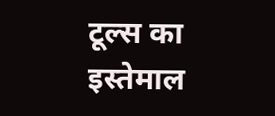टूल्स का इस्तेमाल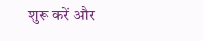शुरू करें और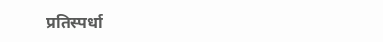प्रतिस्पर्धा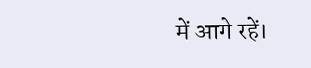में आगे रहें।